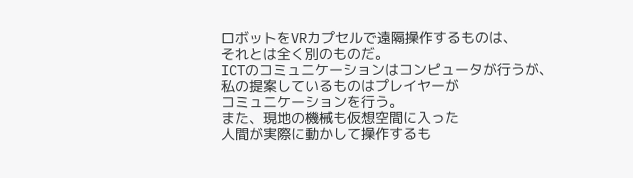ロボットをVRカプセルで遠隔操作するものは、
それとは全く別のものだ。
ICTのコミュニケーションはコンピュータが行うが、
私の提案しているものはプレイヤーが
コミュニケーションを行う。
また、現地の機械も仮想空間に入った
人間が実際に動かして操作するも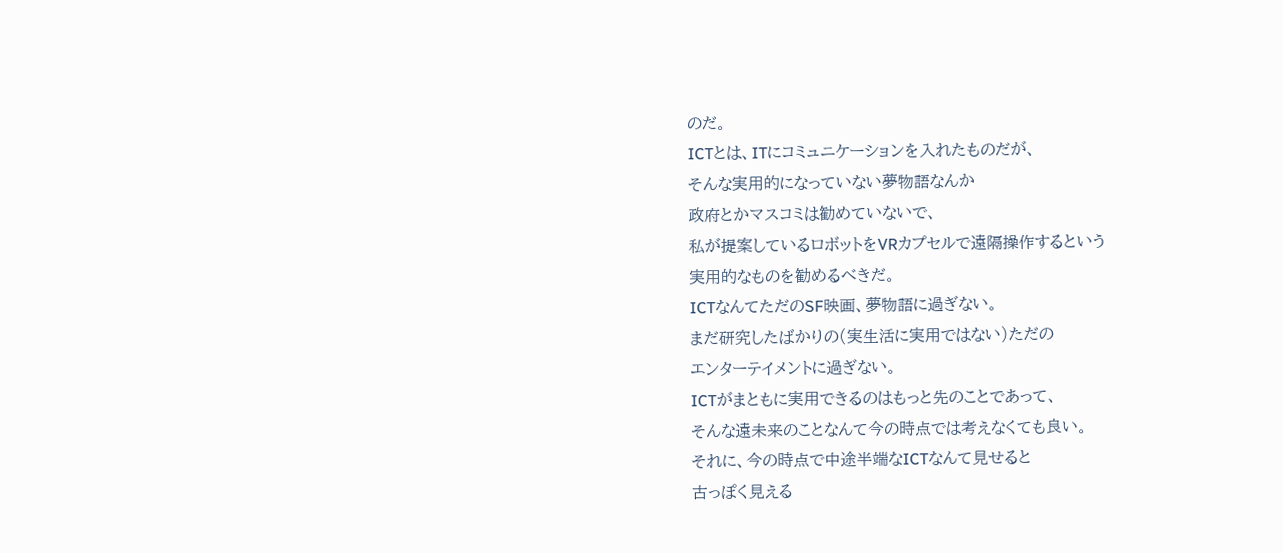のだ。
ICTとは、ITにコミュニケーションを入れたものだが、
そんな実用的になっていない夢物語なんか
政府とかマスコミは勧めていないで、
私が提案しているロボットをVRカプセルで遠隔操作するという
実用的なものを勧めるべきだ。
ICTなんてただのSF映画、夢物語に過ぎない。
まだ研究したばかりの(実生活に実用ではない)ただの
エンターテイメントに過ぎない。
ICTがまともに実用できるのはもっと先のことであって、
そんな遠未来のことなんて今の時点では考えなくても良い。
それに、今の時点で中途半端なICTなんて見せると
古っぽく見える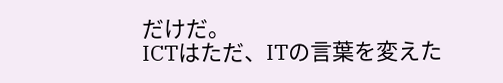だけだ。
ICTはただ、ITの言葉を変えた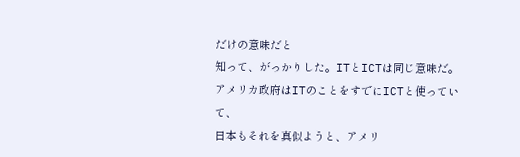だけの意味だと
知って、がっかりした。ITとICTは同じ意味だ。
アメリカ政府はITのことをすでにICTと使っていて、
日本もそれを真似ようと、アメリ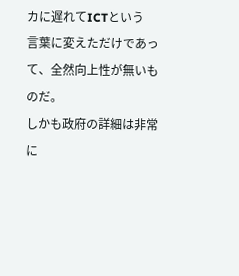カに遅れてICTという
言葉に変えただけであって、全然向上性が無いものだ。
しかも政府の詳細は非常に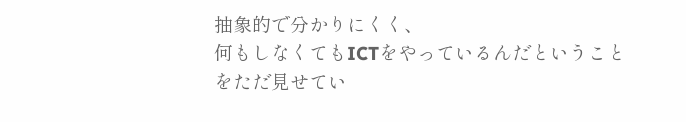抽象的で分かりにくく、
何もしなくてもICTをやっているんだということをただ見せてい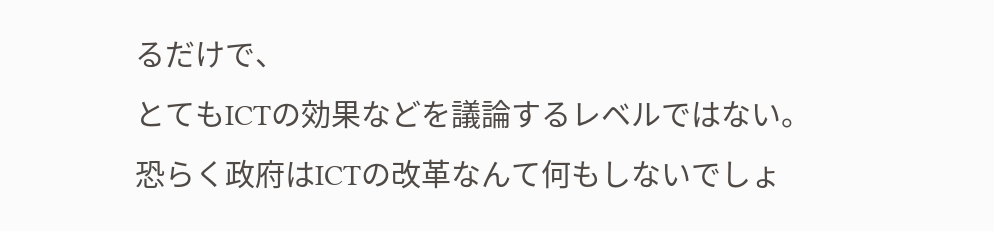るだけで、
とてもICTの効果などを議論するレベルではない。
恐らく政府はICTの改革なんて何もしないでしょ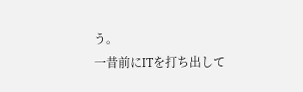う。
一昔前にITを打ち出して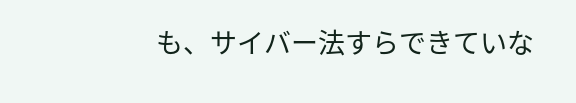も、サイバー法すらできていな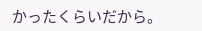かったくらいだから。